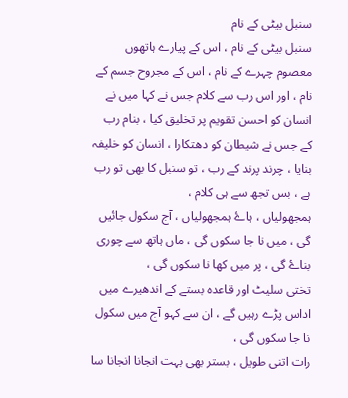سنبل بیٹی کے نام
سنبل بیٹی کے نام ، اس کے پیارے ہاتھوں معصوم چہرے کے نام ، اس کے مجروح جسم کے نام ، اور اس رب سے کلام جس نے کہا میں نے انسان کو احسن تقویم پر تخلیق کیا ، بنام رب کے جس نے شیطان کو دھتکارا ، انسان کو خلیفہ بنایا ، چرند پرند کے رب ، تو سنبل کا بھی تو رب ہے ، بس تجھ سے ہی کلام ،
ہمجھولیاں ، ہاۓ ہمجھولیاں ، آج سکول جائیں گی ، میں نا جا سکوں گی ، ماں ہاتھ سے چوری بناۓ گی ، پر میں کھا نا سکوں گی ،
تختی سلیٹ اور قاعدہ بستے کے اندھیرے میں اداس پڑے رہیں گے ، ان سے کہو آج میں سکول نا جا سکوں گی ،
رات اتنی طویل ، بستر بھی بہت انجانا انجانا سا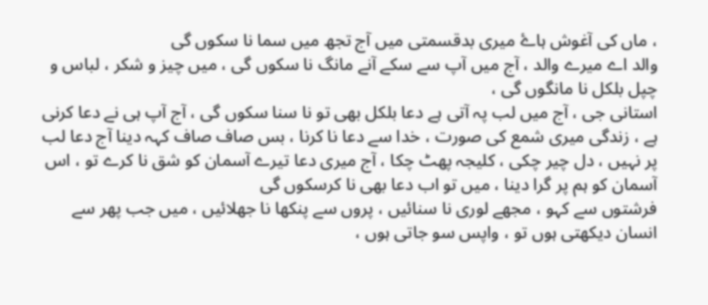، ماں کی آغوش ہاۓ میری بدقسمتی میں آج تجھ میں سما نا سکوں گی
والد اے میرے والد ، آج میں آپ سے سکے آنے مانگ نا سکوں گی ، میں چیز و شکر ، لباس و چپل بلکل نا مانگوں گی ،
استانی جی ، آج میں لب پہ آتی ہے دعا بلکل بھی تو نا سنا سکوں گی ، آج آپ ہی نے دعا کرنی ہے ، زندگی میری شمع کی صورت ، خدا سے دعا نا کرنا ، بس صاف صاف کہہ دینا آج دعا لب پر نہیں ، دل چیر چکی ، کلیجہ پھٹ چکا ، آج میری دعا تیرے آسمان کو شق نا کرے تو ، اس آسمان کو ہم پر گرا دینا ، میں تو اب دعا بھی نا کرسکوں گی
فرشتوں سے کہو ، مجھے لوری نا سنائیں ، پروں سے پنکھا نا جھلائیں ، میں جب پھر سے انسان دیکھتی ہوں تو ، واپس سو جاتی ہوں ،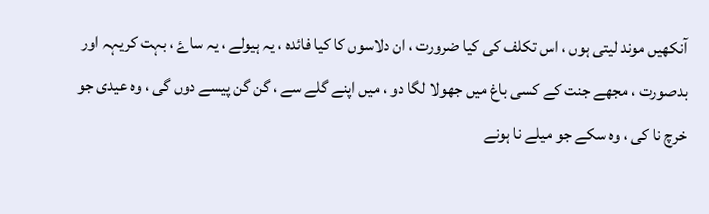آنکھیں موند لیتی ہوں ، اس تکلف کی کیا ضرورت ، ان دلاسوں کا کیا فائدہ ، یہ ہیولے ، یہ ساۓ ، بہت کریہہ اور بدصورت ، مجھے جنت کے کسی باغ میں جھولا لگا دو ، میں اپنے گلے سے ، گن گن پیسے دوں گی ، وہ عیدی جو خرچ نا کی ، وہ سکے جو میلے نا ہونے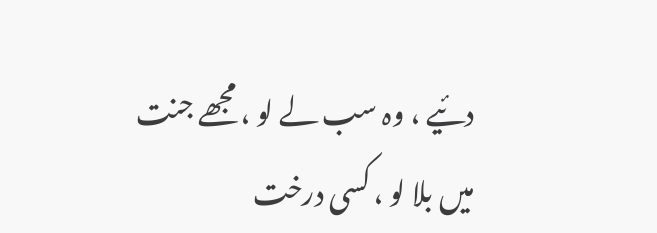دئیے ، وہ سب لے لو ، مجھے جنت میں بلا لو ، کسی درخت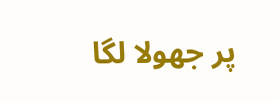پر جھولا لگا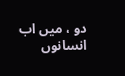دو ، میں اب انسانوں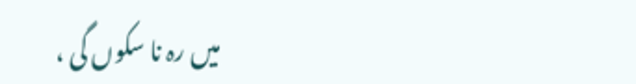میں رہ نا سکوں گی ،